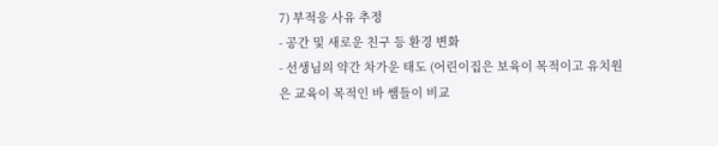7) 부적응 사유 추정
- 공간 및 새로운 친구 등 환경 변화
- 선생님의 약간 차가운 태도 (어린이집은 보육이 목적이고 유치원은 교육이 목적인 바 쌤들이 비교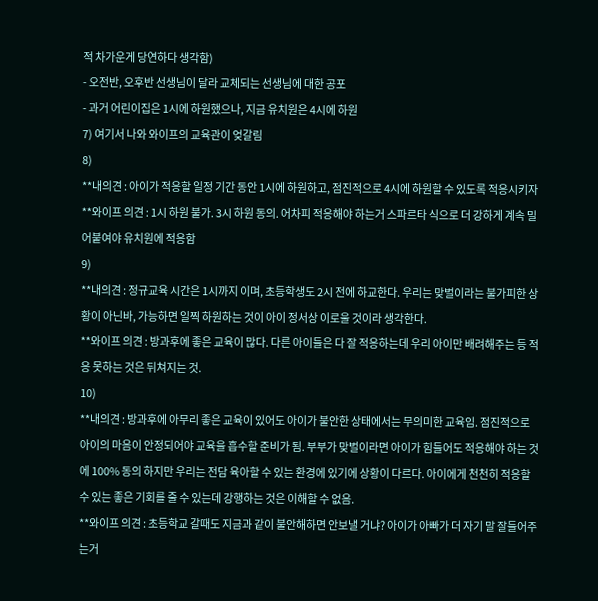적 차가운게 당연하다 생각함)
- 오전반, 오후반 선생님이 달라 교체되는 선생님에 대한 공포
- 과거 어린이집은 1시에 하원했으나, 지금 유치원은 4시에 하원
7) 여기서 나와 와이프의 교육관이 엊갈림
8)
**내의견 : 아이가 적응할 일정 기간 동안 1시에 하원하고, 점진적으로 4시에 하원할 수 있도록 적응시키자
**와이프 의견 : 1시 하원 불가. 3시 하원 동의. 어차피 적응해야 하는거 스파르타 식으로 더 강하게 계속 밀어붙여야 유치원에 적응함
9)
**내의견 : 정규교육 시간은 1시까지 이며, 초등학생도 2시 전에 하교한다. 우리는 맞벌이라는 불가피한 상황이 아닌바, 가능하면 일찍 하원하는 것이 아이 정서상 이로울 것이라 생각한다.
**와이프 의견 : 방과후에 좋은 교육이 많다. 다른 아이들은 다 잘 적응하는데 우리 아이만 배려해주는 등 적응 못하는 것은 뒤쳐지는 것.
10)
**내의견 : 방과후에 아무리 좋은 교육이 있어도 아이가 불안한 상태에서는 무의미한 교육임. 점진적으로 아이의 마음이 안정되어야 교육을 흡수할 준비가 됨. 부부가 맞벌이라면 아이가 힘들어도 적응해야 하는 것에 100% 동의 하지만 우리는 전담 육아할 수 있는 환경에 있기에 상황이 다르다. 아이에게 천천히 적응할 수 있는 좋은 기회를 줄 수 있는데 강행하는 것은 이해할 수 없음.
**와이프 의견 : 초등학교 갈때도 지금과 같이 불안해하면 안보낼 거냐? 아이가 아빠가 더 자기 말 잘들어주는거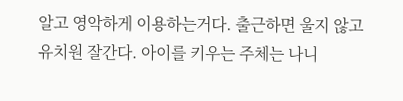알고 영악하게 이용하는거다. 출근하면 울지 않고 유치원 잘간다. 아이를 키우는 주체는 나니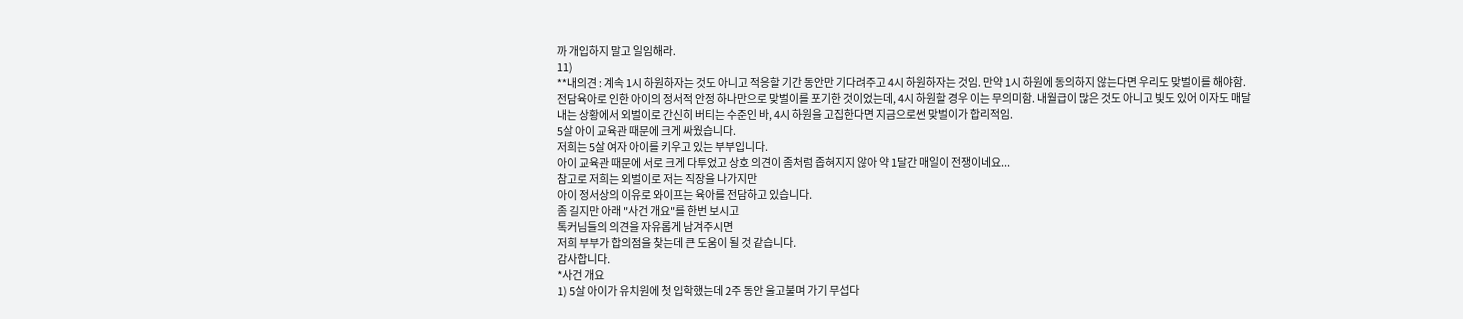까 개입하지 말고 일임해라.
11)
**내의견 : 계속 1시 하원하자는 것도 아니고 적응할 기간 동안만 기다려주고 4시 하원하자는 것임. 만약 1시 하원에 동의하지 않는다면 우리도 맞벌이를 해야함. 전담육아로 인한 아이의 정서적 안정 하나만으로 맞벌이를 포기한 것이었는데, 4시 하원할 경우 이는 무의미함. 내월급이 많은 것도 아니고 빛도 있어 이자도 매달 내는 상황에서 외벌이로 간신히 버티는 수준인 바, 4시 하원을 고집한다면 지금으로썬 맞벌이가 합리적임.
5살 아이 교육관 때문에 크게 싸웠습니다.
저희는 5살 여자 아이를 키우고 있는 부부입니다.
아이 교육관 때문에 서로 크게 다투었고 상호 의견이 좀처럼 좁혀지지 않아 약 1달간 매일이 전쟁이네요...
참고로 저희는 외벌이로 저는 직장을 나가지만
아이 정서상의 이유로 와이프는 육아를 전담하고 있습니다.
좀 길지만 아래 "사건 개요"를 한번 보시고
톡커님들의 의견을 자유롭게 남겨주시면
저희 부부가 합의점을 찾는데 큰 도움이 될 것 같습니다.
감사합니다.
*사건 개요
1) 5살 아이가 유치원에 첫 입학했는데 2주 동안 울고불며 가기 무섭다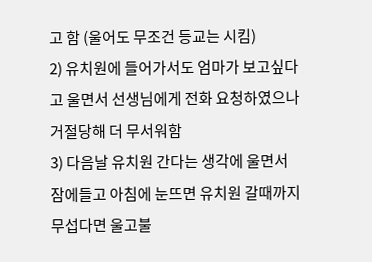고 함 (울어도 무조건 등교는 시킴)
2) 유치원에 들어가서도 엄마가 보고싶다고 울면서 선생님에게 전화 요청하였으나 거절당해 더 무서워함
3) 다음날 유치원 간다는 생각에 울면서 잠에들고 아침에 눈뜨면 유치원 갈때까지 무섭다면 울고불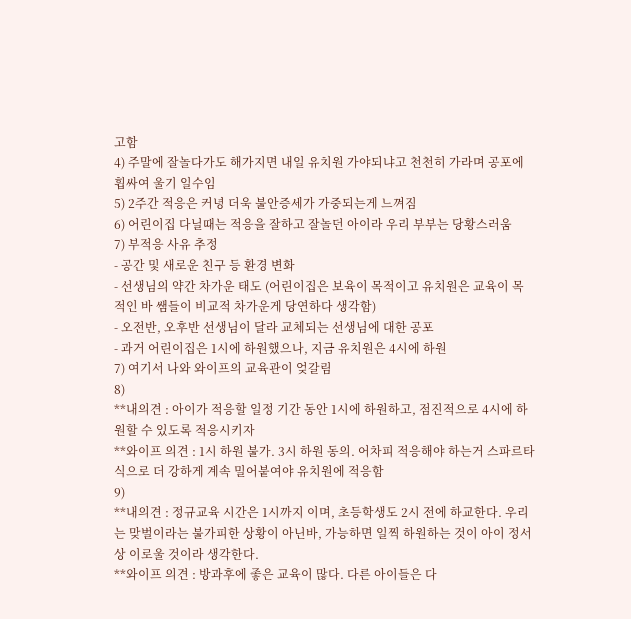고함
4) 주말에 잘놀다가도 해가지면 내일 유치원 가야되냐고 천천히 가라며 공포에 휩싸여 울기 일수임
5) 2주간 적응은 커녕 더욱 불안증세가 가중되는게 느껴짐
6) 어린이집 다닐때는 적응을 잘하고 잘놀던 아이라 우리 부부는 당황스러움
7) 부적응 사유 추정
- 공간 및 새로운 친구 등 환경 변화
- 선생님의 약간 차가운 태도 (어린이집은 보육이 목적이고 유치원은 교육이 목적인 바 쌤들이 비교적 차가운게 당연하다 생각함)
- 오전반, 오후반 선생님이 달라 교체되는 선생님에 대한 공포
- 과거 어린이집은 1시에 하원했으나, 지금 유치원은 4시에 하원
7) 여기서 나와 와이프의 교육관이 엊갈림
8)
**내의견 : 아이가 적응할 일정 기간 동안 1시에 하원하고, 점진적으로 4시에 하원할 수 있도록 적응시키자
**와이프 의견 : 1시 하원 불가. 3시 하원 동의. 어차피 적응해야 하는거 스파르타 식으로 더 강하게 계속 밀어붙여야 유치원에 적응함
9)
**내의견 : 정규교육 시간은 1시까지 이며, 초등학생도 2시 전에 하교한다. 우리는 맞벌이라는 불가피한 상황이 아닌바, 가능하면 일찍 하원하는 것이 아이 정서상 이로울 것이라 생각한다.
**와이프 의견 : 방과후에 좋은 교육이 많다. 다른 아이들은 다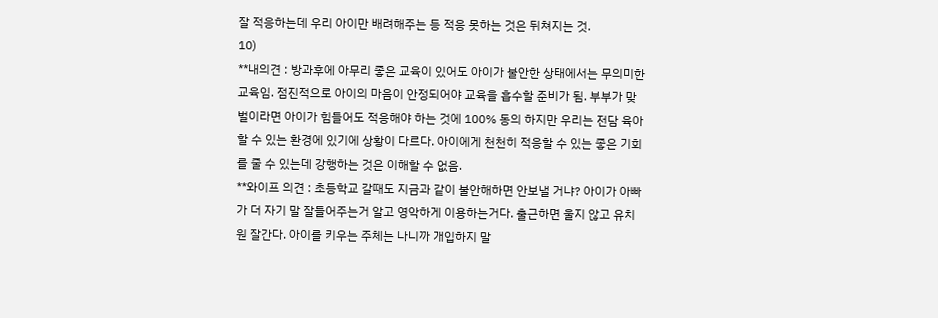잘 적응하는데 우리 아이만 배려해주는 등 적응 못하는 것은 뒤쳐지는 것.
10)
**내의견 : 방과후에 아무리 좋은 교육이 있어도 아이가 불안한 상태에서는 무의미한 교육임. 점진적으로 아이의 마음이 안정되어야 교육을 흡수할 준비가 됨. 부부가 맞벌이라면 아이가 힘들어도 적응해야 하는 것에 100% 동의 하지만 우리는 전담 육아할 수 있는 환경에 있기에 상황이 다르다. 아이에게 천천히 적응할 수 있는 좋은 기회를 줄 수 있는데 강행하는 것은 이해할 수 없음.
**와이프 의견 : 초등학교 갈때도 지금과 같이 불안해하면 안보낼 거냐? 아이가 아빠가 더 자기 말 잘들어주는거 알고 영악하게 이용하는거다. 출근하면 울지 않고 유치원 잘간다. 아이를 키우는 주체는 나니까 개입하지 말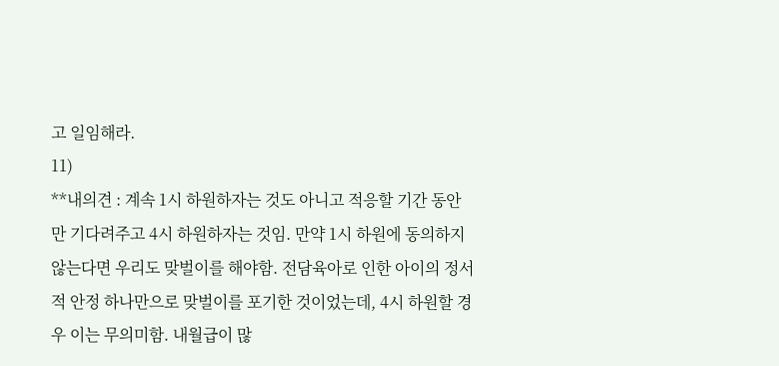고 일임해라.
11)
**내의견 : 계속 1시 하원하자는 것도 아니고 적응할 기간 동안만 기다려주고 4시 하원하자는 것임. 만약 1시 하원에 동의하지 않는다면 우리도 맞벌이를 해야함. 전담육아로 인한 아이의 정서적 안정 하나만으로 맞벌이를 포기한 것이었는데, 4시 하원할 경우 이는 무의미함. 내월급이 많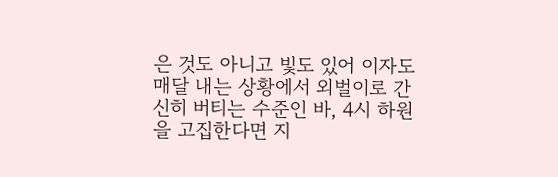은 것도 아니고 빛도 있어 이자도 매달 내는 상황에서 외벌이로 간신히 버티는 수준인 바, 4시 하원을 고집한다면 지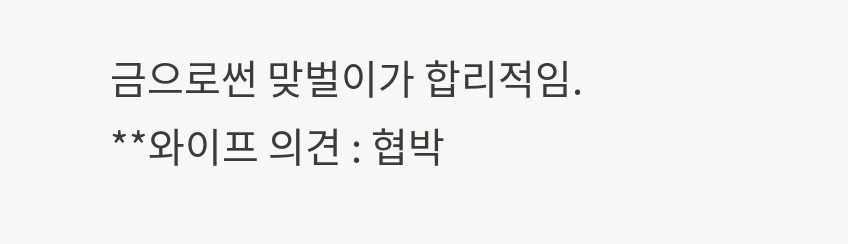금으로썬 맞벌이가 합리적임.
**와이프 의견 : 협박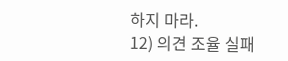하지 마라.
12) 의견 조율 실패